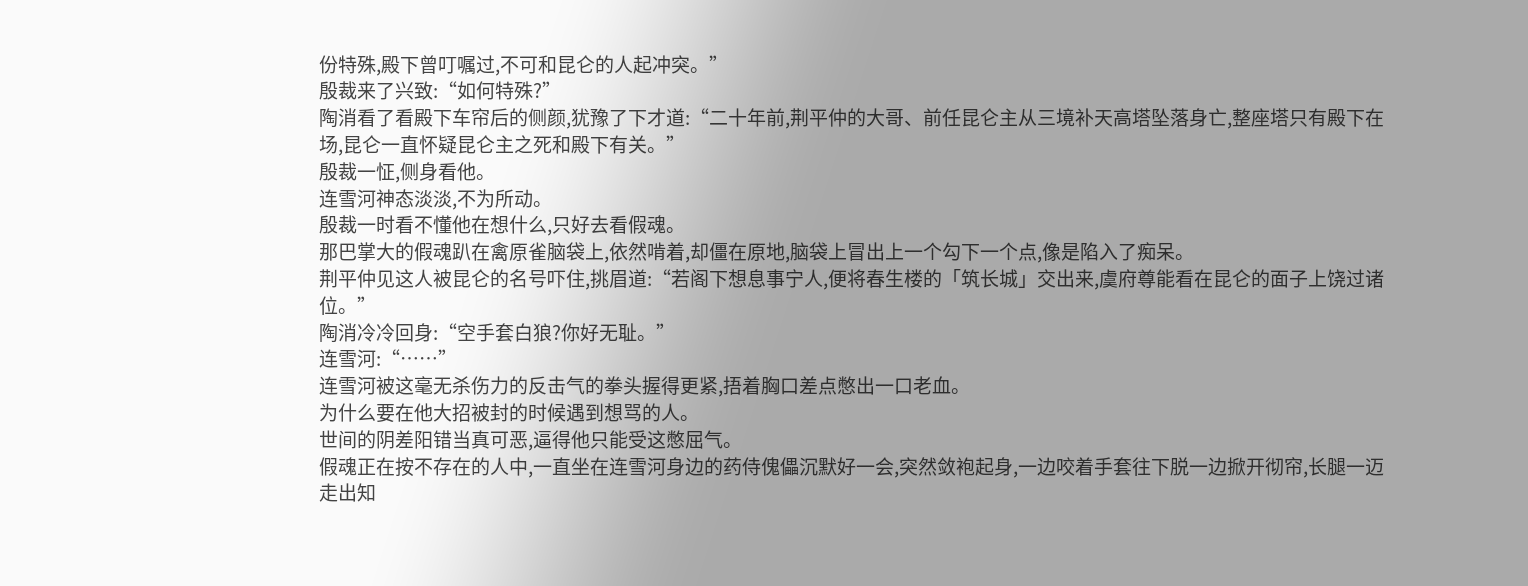份特殊,殿下曾叮嘱过,不可和昆仑的人起冲突。”
殷裁来了兴致:“如何特殊?”
陶消看了看殿下车帘后的侧颜,犹豫了下才道:“二十年前,荆平仲的大哥、前任昆仑主从三境补天高塔坠落身亡,整座塔只有殿下在场,昆仑一直怀疑昆仑主之死和殿下有关。”
殷裁一怔,侧身看他。
连雪河神态淡淡,不为所动。
殷裁一时看不懂他在想什么,只好去看假魂。
那巴掌大的假魂趴在禽原雀脑袋上,依然啃着,却僵在原地,脑袋上冒出上一个勾下一个点,像是陷入了痴呆。
荆平仲见这人被昆仑的名号吓住,挑眉道:“若阁下想息事宁人,便将春生楼的「筑长城」交出来,虞府尊能看在昆仑的面子上饶过诸位。”
陶消冷冷回身:“空手套白狼?你好无耻。”
连雪河:“……”
连雪河被这毫无杀伤力的反击气的拳头握得更紧,捂着胸口差点憋出一口老血。
为什么要在他大招被封的时候遇到想骂的人。
世间的阴差阳错当真可恶,逼得他只能受这憋屈气。
假魂正在按不存在的人中,一直坐在连雪河身边的药侍傀儡沉默好一会,突然敛袍起身,一边咬着手套往下脱一边掀开彻帘,长腿一迈走出知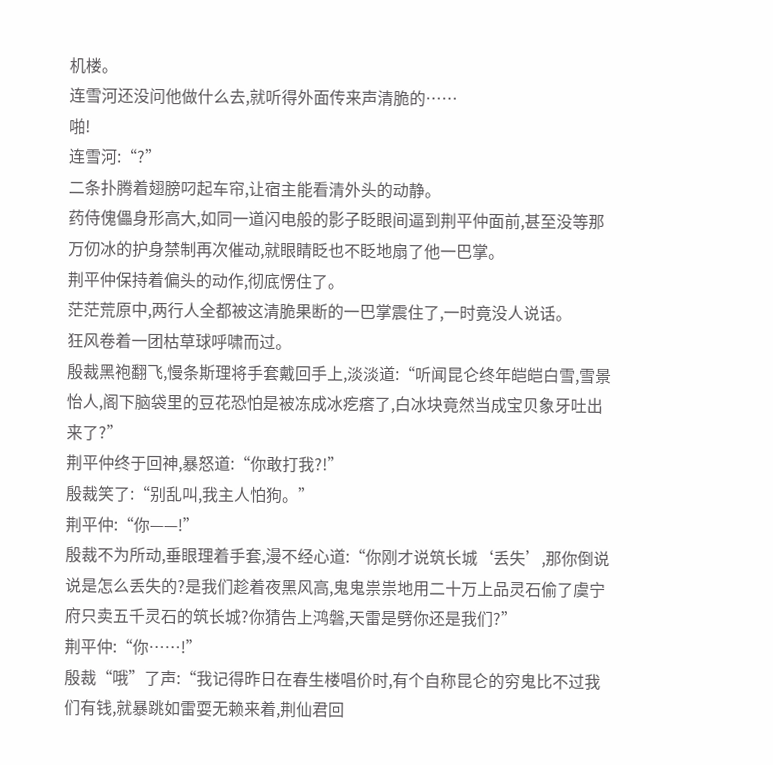机楼。
连雪河还没问他做什么去,就听得外面传来声清脆的……
啪!
连雪河:“?”
二条扑腾着翅膀叼起车帘,让宿主能看清外头的动静。
药侍傀儡身形高大,如同一道闪电般的影子眨眼间逼到荆平仲面前,甚至没等那万仞冰的护身禁制再次催动,就眼睛眨也不眨地扇了他一巴掌。
荆平仲保持着偏头的动作,彻底愣住了。
茫茫荒原中,两行人全都被这清脆果断的一巴掌震住了,一时竟没人说话。
狂风卷着一团枯草球呼啸而过。
殷裁黑袍翻飞,慢条斯理将手套戴回手上,淡淡道:“听闻昆仑终年皑皑白雪,雪景怡人,阁下脑袋里的豆花恐怕是被冻成冰疙瘩了,白冰块竟然当成宝贝象牙吐出来了?”
荆平仲终于回神,暴怒道:“你敢打我?!”
殷裁笑了:“别乱叫,我主人怕狗。”
荆平仲:“你——!”
殷裁不为所动,垂眼理着手套,漫不经心道:“你刚才说筑长城‘丢失’,那你倒说说是怎么丢失的?是我们趁着夜黑风高,鬼鬼祟祟地用二十万上品灵石偷了虞宁府只卖五千灵石的筑长城?你猜告上鸿磐,天雷是劈你还是我们?”
荆平仲:“你……!”
殷裁“哦”了声:“我记得昨日在春生楼唱价时,有个自称昆仑的穷鬼比不过我们有钱,就暴跳如雷耍无赖来着,荆仙君回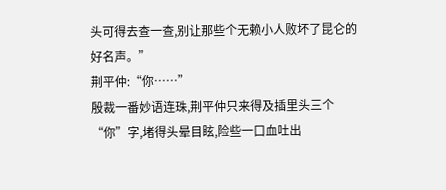头可得去查一查,别让那些个无赖小人败坏了昆仑的好名声。”
荆平仲:“你……”
殷裁一番妙语连珠,荆平仲只来得及插里头三个“你”字,堵得头晕目眩,险些一口血吐出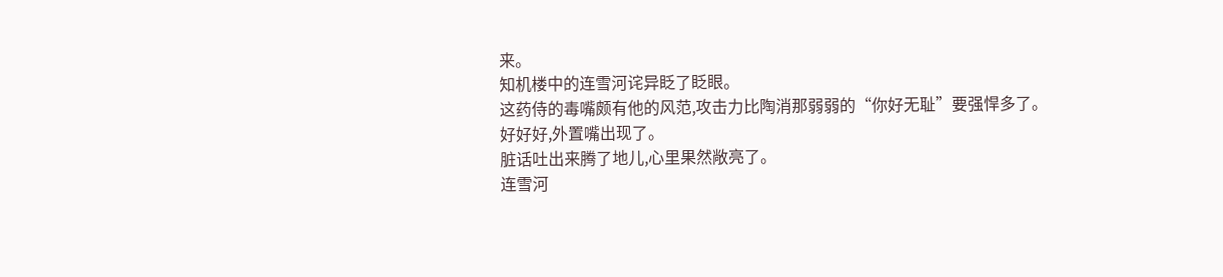来。
知机楼中的连雪河诧异眨了眨眼。
这药侍的毒嘴颇有他的风范,攻击力比陶消那弱弱的“你好无耻”要强悍多了。
好好好,外置嘴出现了。
脏话吐出来腾了地儿,心里果然敞亮了。
连雪河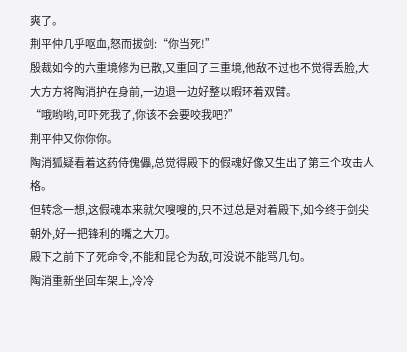爽了。
荆平仲几乎呕血,怒而拔剑:“你当死!”
殷裁如今的六重境修为已散,又重回了三重境,他敌不过也不觉得丢脸,大大方方将陶消护在身前,一边退一边好整以暇环着双臂。
“哦哟哟,可吓死我了,你该不会要咬我吧?”
荆平仲又你你你。
陶消狐疑看着这药侍傀儡,总觉得殿下的假魂好像又生出了第三个攻击人格。
但转念一想,这假魂本来就欠嗖嗖的,只不过总是对着殿下,如今终于剑尖朝外,好一把锋利的嘴之大刀。
殿下之前下了死命令,不能和昆仑为敌,可没说不能骂几句。
陶消重新坐回车架上,冷冷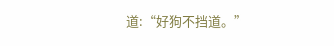道:“好狗不挡道。”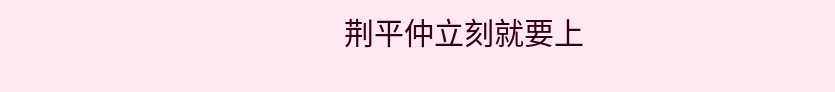荆平仲立刻就要上